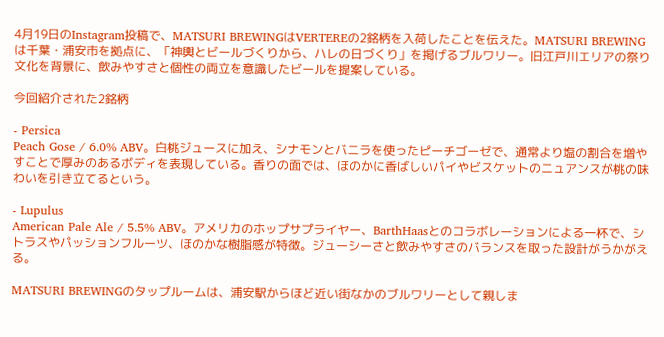4月19日のInstagram投稿で、MATSURI BREWINGはVERTEREの2銘柄を入荷したことを伝えた。MATSURI BREWINGは千葉・浦安市を拠点に、「神輿とビールづくりから、ハレの日づくり」を掲げるブルワリー。旧江戸川エリアの祭り文化を背景に、飲みやすさと個性の両立を意識したビールを提案している。

今回紹介された2銘柄

- Persica
Peach Gose / 6.0% ABV。白桃ジュースに加え、シナモンとバニラを使ったピーチゴーゼで、通常より塩の割合を増やすことで厚みのあるボディを表現している。香りの面では、ほのかに香ばしいパイやビスケットのニュアンスが桃の味わいを引き立てるという。

- Lupulus
American Pale Ale / 5.5% ABV。アメリカのホップサプライヤー、BarthHaasとのコラボレーションによる一杯で、シトラスやパッションフルーツ、ほのかな樹脂感が特徴。ジューシーさと飲みやすさのバランスを取った設計がうかがえる。

MATSURI BREWINGのタップルームは、浦安駅からほど近い街なかのブルワリーとして親しま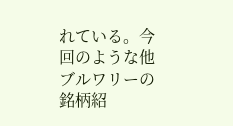れている。今回のような他ブルワリーの銘柄紹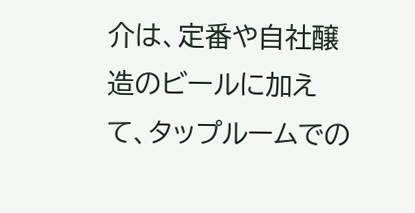介は、定番や自社醸造のビールに加えて、タップルームでの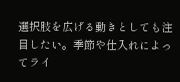選択肢を広げる動きとしても注目したい。季節や仕入れによってライ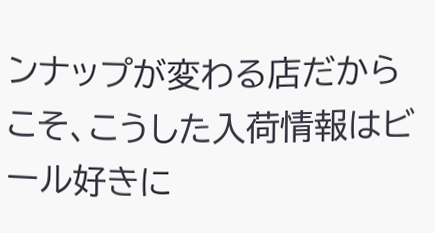ンナップが変わる店だからこそ、こうした入荷情報はビール好きに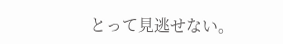とって見逃せない。